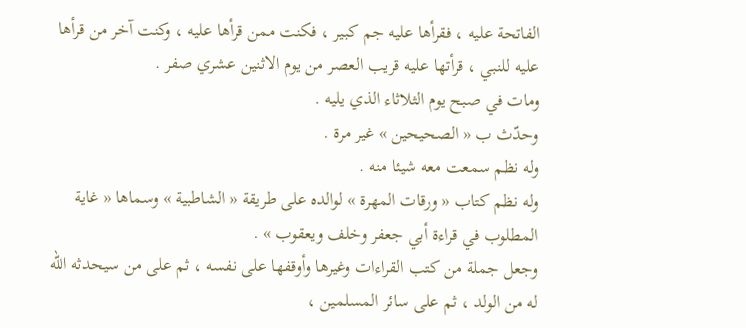الفاتحة عليه ، فقرأها عليه جم كبير ، فكنت ممن قرأها عليه ، وكنت آخر من قرأها عليه للنبي ، قرأتها عليه قريب العصر من يوم الاثنين عشري صفر .
ومات في صبح يوم الثلاثاء الذي يليه .
وحدّث ب « الصحيحين » غير مرة .
وله نظم سمعت معه شيئا منه .
وله نظم كتاب « ورقات المهرة » لوالده على طريقة « الشاطبية » وسماها « غاية المطلوب في قراءة أبي جعفر وخلف ويعقوب » .
وجعل جملة من كتب القراءات وغيرها وأوقفها على نفسه ، ثم على من سيحدثه اللّه له من الولد ، ثم على سائر المسلمين ،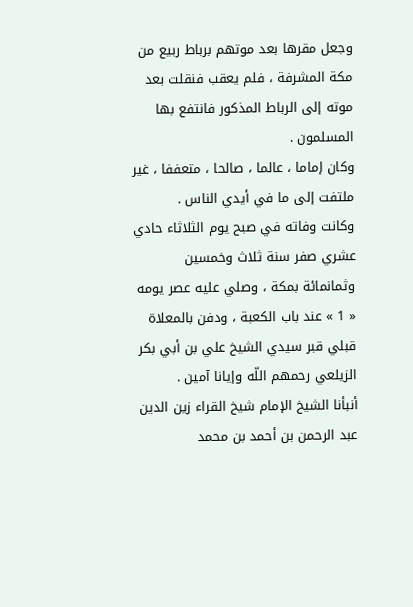وجعل مقرها بعد موتهم برباط ربيع من مكة المشرفة ، فلم يعقب فنقلت بعد موته إلى الرباط المذكور فانتفع بها المسلمون .
وكان إماما ، عالما ، صالحا ، متعففا ، غير ملتفت إلى ما في أيدي الناس .
وكانت وفاته في صبح يوم الثلاثاء حادي عشري صفر سنة ثلاث وخمسين وثمانمائة بمكة ، وصلي عليه عصر يومه « 1 » عند باب الكعبة ، ودفن بالمعلاة قبلي قبر سيدي الشيخ علي بن أبي بكر الزيلعي رحمهم اللّه وإيانا آمين .
أنبأنا الشيخ الإمام شيخ القراء زين الدين عبد الرحمن بن أحمد بن محمد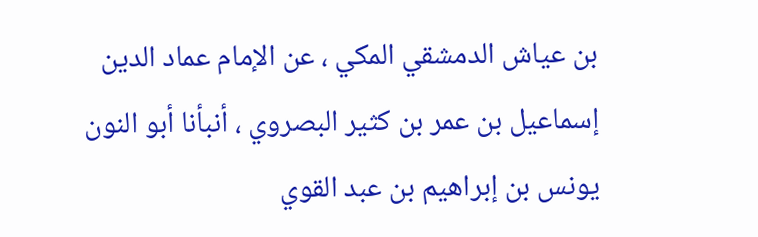بن عياش الدمشقي المكي ، عن الإمام عماد الدين إسماعيل بن عمر بن كثير البصروي ، أنبأنا أبو النون يونس بن إبراهيم بن عبد القوي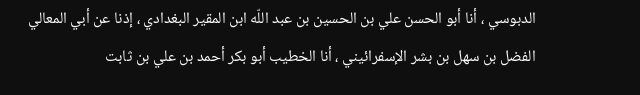الدبوسي ، أنا أبو الحسن علي بن الحسين بن عبد اللّه ابن المقير البغدادي ، إذنا عن أبي المعالي الفضل بن سهل بن بشر الإسفرائيني ، أنا الخطيب أبو بكر أحمد بن علي بن ثابت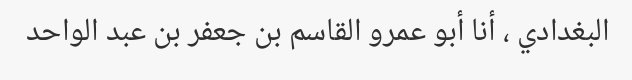البغدادي ، أنا أبو عمرو القاسم بن جعفر بن عبد الواحد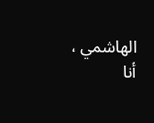الهاشمي ، أنا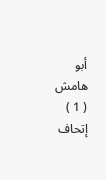أبو
هامش
( 1 ) إتحاف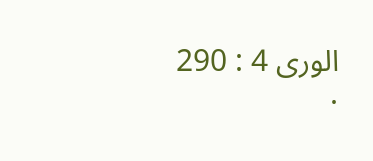الورى 4 : 290 .